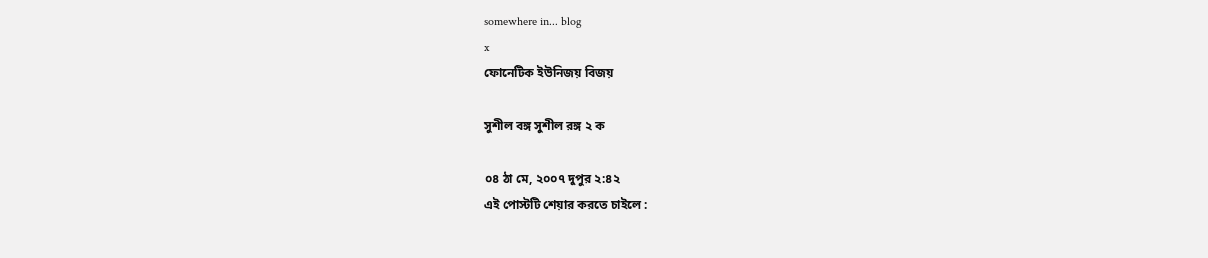somewhere in... blog
x
ফোনেটিক ইউনিজয় বিজয়

সুশীল বঙ্গ সুশীল রঙ্গ ২ ক

০৪ ঠা মে, ২০০৭ দুপুর ২:৪২
এই পোস্টটি শেয়ার করতে চাইলে :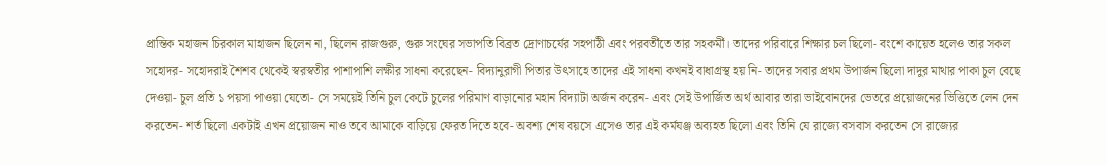প্রান্তিক মহাজন চিরকাল মাহাজন ছিলেন না, ছিলেন রাজগুরু, গুরু সংঘের সভাপতি বিব্রত দ্রোণাচর্যের সহপাঠী এবং পরবর্তীতে তার সহকর্মী। তাদের পরিবারে শিক্ষার চল ছিলো- বংশে কায়েত হলেও তার সকল সহোদর- সহোদরাই শৈশব থেকেই স্বরস্বতীর পাশাপাশি লক্ষীর সাধনা করেছেন- বিদ্যানুরাগী পিতার উৎসাহে তাদের এই সাধনা কখনই বাধাগ্রস্থ হয় নি- তাদের সবার প্রথম উপার্জন ছিলো দাদুর মাথার পাকা চুল বেছে দেওয়া- চুল প্রতি ১ পয়সা পাওয়া যেতো- সে সময়েই তিনি চুল কেটে চুলের পরিমাণ বাড়ানোর মহান বিদ্যাটা অর্জন করেন- এবং সেই উপার্জিত অর্থ আবার তারা ভাইবোনদের ভেতরে প্রয়োজনের ভিত্তিতে লেন দেন করতেন- শর্ত ছিলো একটাই এখন প্রয়োজন নাও তবে আমাকে বাড়িয়ে ফেরত দিতে হবে- অবশ্য শেষ বয়সে এসেও তার এই কর্মযঞ্জ অব্যহত ছিলো এবং তিনি যে রাজ্যে বসবাস করতেন সে রাজ্যের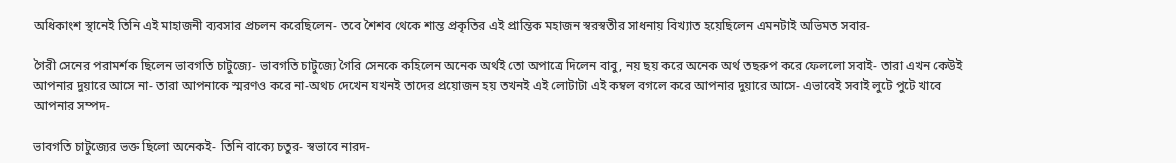অধিকাংশ স্থানেই তিনি এই মাহাজনী ব্যবসার প্রচলন করেছিলেন- তবে শৈশব থেকে শান্ত প্রকৃতির এই প্রান্তিক মহাজন স্বরস্বতীর সাধনায় বিখ্যাত হয়েছিলেন এমনটাই অভিমত সবার-

গৈরী সেনের পরামর্শক ছিলেন ভাবগতি চাটুজ্যে- ভাবগতি চাটুজ্যে গৈরি সেনকে কহিলেন অনেক অর্থই তো অপাত্রে দিলেন বাবু, নয় ছয় করে অনেক অর্থ তছরুপ করে ফেললো সবাই- তারা এখন কেউই আপনার দুয়ারে আসে না- তারা আপনাকে স্মরণও করে না-অথচ দেখেন যখনই তাদের প্রয়োজন হয় তখনই এই লোটাটা এই কম্বল বগলে করে আপনার দুয়ারে আসে- এভাবেই সবাই লুটে পুটে খাবে আপনার সম্পদ-

ভাবগতি চাটুজ্যের ভক্ত ছিলো অনেকই- তিনি বাক্যে চতুর- স্বভাবে নারদ-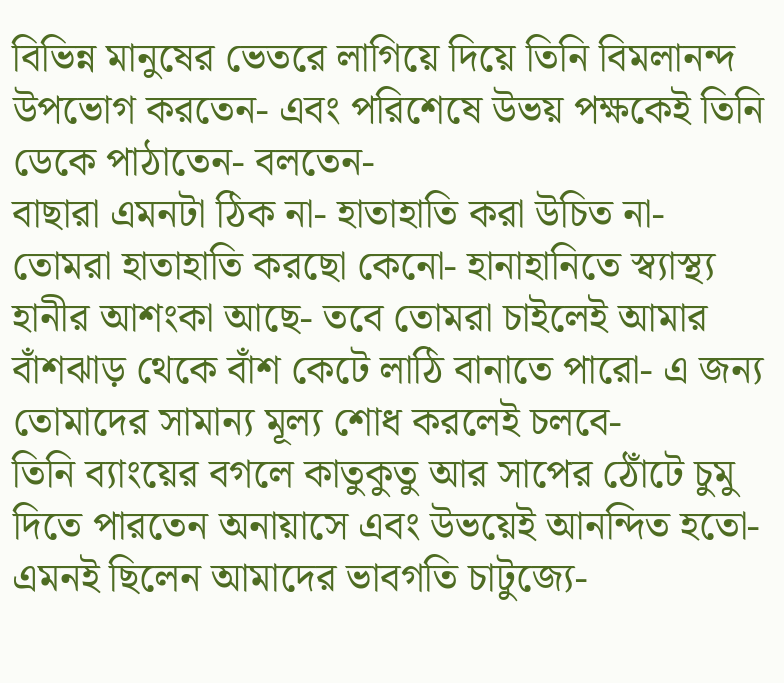বিভিন্ন মানুষের ভেতরে লাগিয়ে দিয়ে তিনি বিমলানন্দ উপভোগ করতেন- এবং পরিশেষে উভয় পক্ষকেই তিনি ডেকে পাঠাতেন- বলতেন-
বাছারা এমনটা ঠিক না- হাতাহাতি করা উচিত না- তোমরা হাতাহাতি করছো কেনো- হানাহানিতে স্ব্যাস্থ্য হানীর আশংকা আছে- তবে তোমরা চাইলেই আমার বাঁশঝাড় থেকে বাঁশ কেটে লাঠি বানাতে পারো- এ জন্য তোমাদের সামান্য মূল্য শোধ করলেই চলবে-
তিনি ব্যাংয়ের বগলে কাতুকুতু আর সাপের ঠোঁটে চুমু দিতে পারতেন অনায়াসে এবং উভয়েই আনন্দিত হতো- এমনই ছিলেন আমাদের ভাবগতি চাটুজ্যে-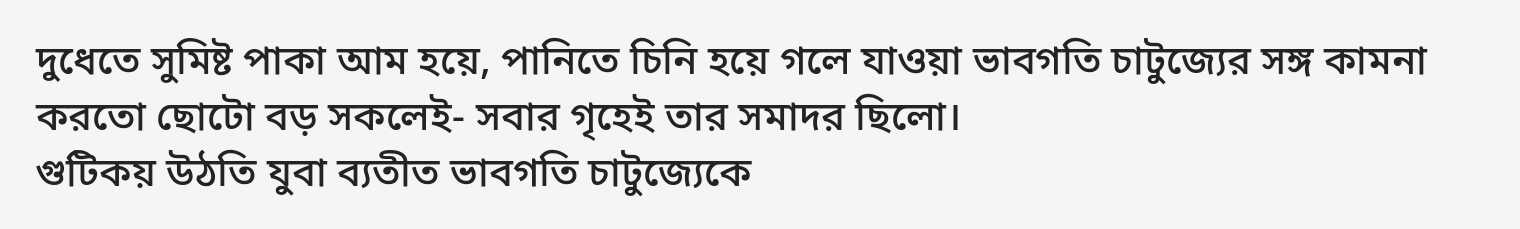দুধেতে সুমিষ্ট পাকা আম হয়ে, পানিতে চিনি হয়ে গলে যাওয়া ভাবগতি চাটুজ্যের সঙ্গ কামনা করতো ছোটো বড় সকলেই- সবার গৃহেই তার সমাদর ছিলো।
গুটিকয় উঠতি যুবা ব্যতীত ভাবগতি চাটুজ্যেকে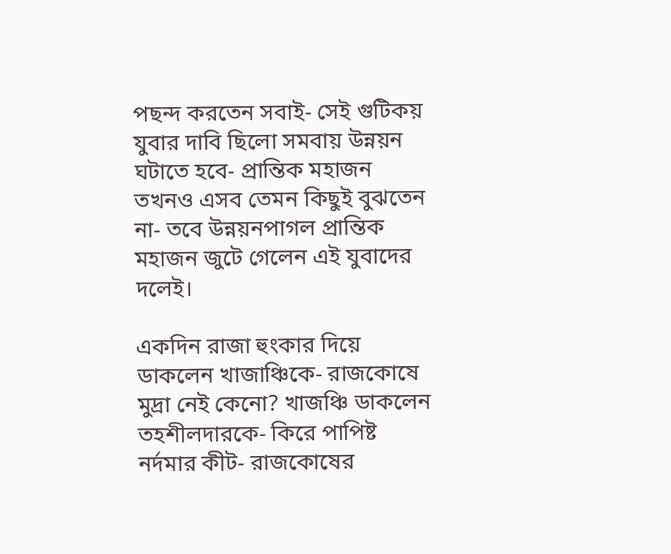পছন্দ করতেন সবাই- সেই গুটিকয় যুবার দাবি ছিলো সমবায় উন্নয়ন ঘটাতে হবে- প্রান্তিক মহাজন তখনও এসব তেমন কিছুই বুঝতেন না- তবে উন্নয়নপাগল প্রান্তিক মহাজন জুটে গেলেন এই যুবাদের দলেই।

একদিন রাজা হুংকার দিয়ে ডাকলেন খাজাঞ্চিকে- রাজকোষে মুদ্রা নেই কেনো? খাজঞ্চি ডাকলেন তহশীলদারকে- কিরে পাপিষ্ট নর্দমার কীট- রাজকোষের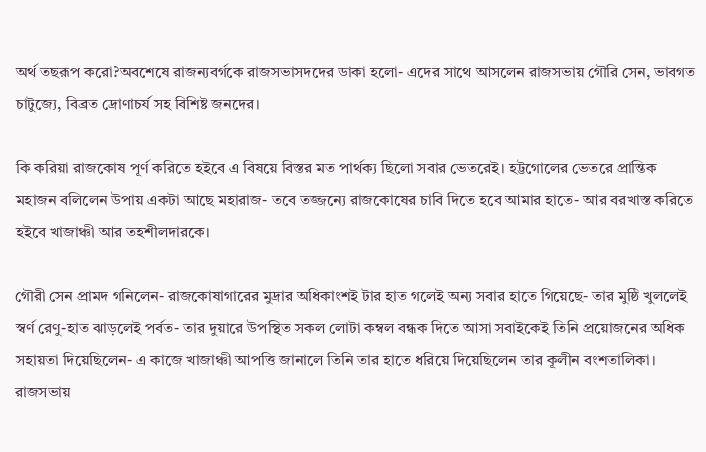অর্থ তছরূপ করো?অবশেষে রাজন্যবর্গকে রাজসভাসদদের ডাকা হলো- এদের সাথে আসলেন রাজসভায় গৌরি সেন, ভাবগত চাটুজ্যে, বিব্রত দ্রোণাচর্য সহ বিশিষ্ট জনদের।

কি করিয়া রাজকোষ পূর্ণ করিতে হইবে এ বিষয়ে বিস্তর মত পার্থক্য ছিলো সবার ভেতরেই। হট্টগোলের ভেতরে প্রান্তিক মহাজন বলিলেন উপায় একটা আছে মহারাজ- তবে তজ্জন্যে রাজকোষের চাবি দিতে হবে আমার হাতে- আর বরখাস্ত করিতে হইবে খাজাঞ্চী আর তহশীলদারকে।

গৌরী সেন প্রামদ গনিলেন- রাজকোষাগারের মুদ্রার অধিকাংশই টার হাত গলেই অন্য সবার হাতে গিয়েছে- তার মুষ্ঠি খুললেই স্বর্ণ রেণু-হাত ঝাড়লেই পর্বত- তার দুয়ারে উপস্থিত সকল লোটা কম্বল বন্ধক দিতে আসা সবাইকেই তিনি প্রয়োজনের অধিক সহায়তা দিয়েছিলেন- এ কাজে খাজাঞ্চী আপত্তি জানালে তিনি তার হাতে ধরিয়ে দিয়েছিলেন তার কূলীন বংশতালিকা।
রাজসভায়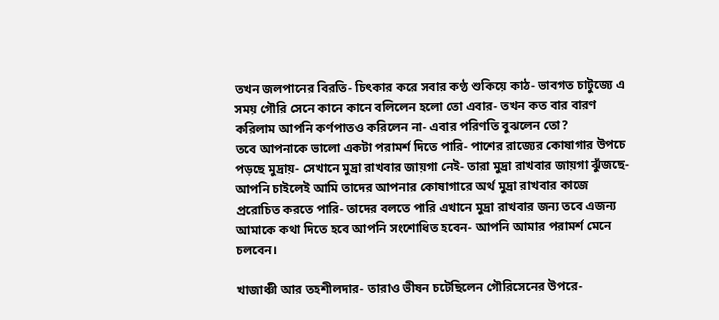তখন জলপানের বিরতি- চিৎকার করে সবার কণ্ঠ শুকিয়ে কাঠ- ভাবগত চাটুজ্যে এ সময় গৌরি সেনে কানে কানে বলিলেন হলো তো এবার- তখন কত বার বারণ করিলাম আপনি কর্ণপাতও করিলেন না- এবার পরিণতি বুঝলেন তো?
তবে আপনাকে ভালো একটা পরামর্শ দিতে পারি- পাশের রাজ্যের কোষাগার উপচে পড়ছে মুদ্রায়- সেখানে মুদ্রা রাখবার জায়গা নেই- তারা মুদ্রা রাখবার জায়গা ঝুঁজছে- আপনি চাইলেই আমি তাদের আপনার কোষাগারে অর্থ মুদ্রা রাখবার কাজে প্ররোচিত করতে পারি- তাদের বলতে পারি এখানে মুদ্রা রাখবার জন্য তবে এজন্য আমাকে কথা দিতে হবে আপনি সংশোধিত হবেন- আপনি আমার পরামর্শ মেনে চলবেন।

খাজাঞ্চী আর তহশীলদার- তারাও ভীষন চটেছিলেন গৌরিসেনের উপরে-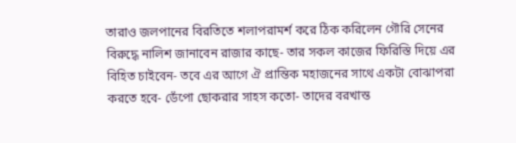তারাও জলপানের বিরতিতে শলাপরামর্শ করে ঠিক করিলেন গৌরি সেনের বিরুদ্ধে নালিশ জানাবেন রাজার কাছে- তার সকল কাজের ফিরিস্তি দিয়ে এর বিহিত চাইবেন- তবে এর আগে ঐ প্রান্তিক মহাজনের সাথে একটা বোঝাপরা করতে হবে- ডেঁপো ছোকরার সাহস কতো- তাদের বরখাস্ত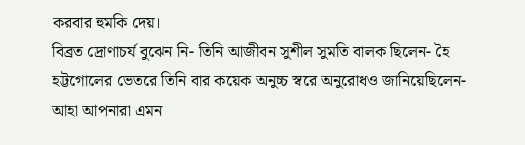করবার হুমকি দেয়।
বিব্রত দ্রোণাচর্য বুঝেন নি- তিনি আজীবন সুশীল সুমতি বালক ছিলেন- হৈ হট্টগোলের ভেতরে তিনি বার কয়েক অনুচ্চ স্বরে অনুরোধও জানিয়েছিলেন- আহা আপনারা এমন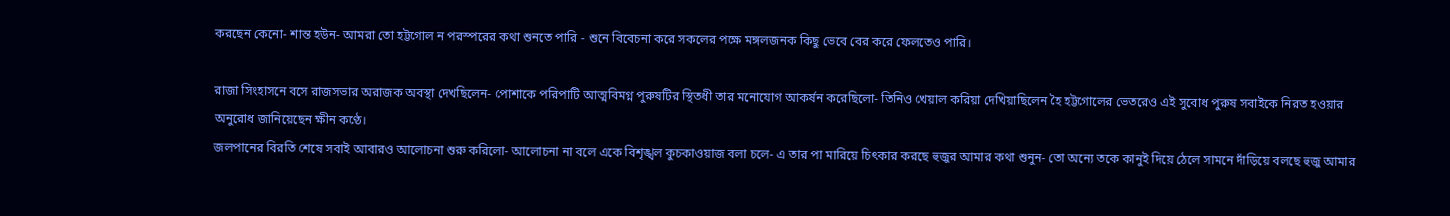করছেন কেনো- শান্ত হউন- আমরা তো হট্টগোল ন পরস্পরের কথা শুনতে পারি - শুনে বিবেচনা করে সকলের পক্ষে মঙ্গলজনক কিছু ভেবে বের করে ফেলতেও পারি।

রাজা সিংহাসনে বসে রাজসভার অরাজক অবস্থা দেখছিলেন- পোশাকে পরিপাটি আত্মবিমগ্ন পুরুষটির স্থিতধী তার মনোযোগ আকর্ষন করেছিলো- তিনিও খেয়াল করিয়া দেখিয়াছিলেন হৈ হট্টগোলের ভেতরেও এই সুবোধ পুরুষ সবাইকে নিরত হওয়ার অনুরোধ জানিয়েছেন ক্ষীন কণ্ঠে।
জলপানের বিরতি শেষে সবাই আবারও আলোচনা শুরু করিলো- আলোচনা না বলে একে বিশৃঙ্খল কুচকাওয়াজ বলা চলে- এ তার পা মারিয়ে চিৎকার করছে হুজুর আমার কথা শুনুন- তো অন্যে তকে কানুই দিয়ে ঠেলে সামনে দাঁড়িয়ে বলছে হুজু আমার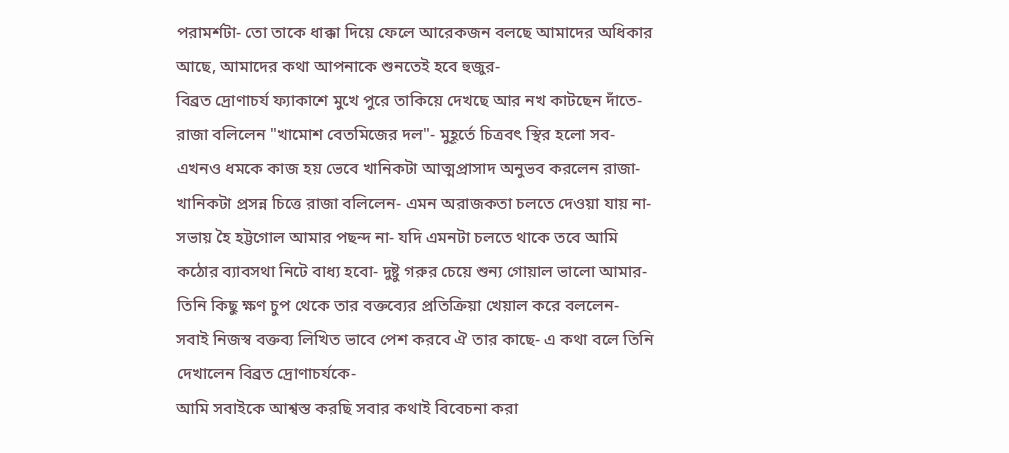পরামর্শটা- তো তাকে ধাক্কা দিয়ে ফেলে আরেকজন বলছে আমাদের অধিকার আছে, আমাদের কথা আপনাকে শুনতেই হবে হুজুর-
বিব্রত দ্রোণাচর্য ফ্যাকাশে মুখে পুরে তাকিয়ে দেখছে আর নখ কাটছেন দাঁতে-
রাজা বলিলেন "খামোশ বেতমিজের দল"- মুহূর্তে চিত্রবৎ স্থির হলো সব- এখনও ধমকে কাজ হয় ভেবে খানিকটা আত্মপ্রাসাদ অনুভব করলেন রাজা- খানিকটা প্রসন্ন চিত্তে রাজা বলিলেন- এমন অরাজকতা চলতে দেওয়া যায় না- সভায় হৈ হট্টগোল আমার পছন্দ না- যদি এমনটা চলতে থাকে তবে আমি কঠোর ব্যাবসথা নিটে বাধ্য হবো- দুষ্টু গরুর চেয়ে শুন্য গোয়াল ভালো আমার-
তিনি কিছু ক্ষণ চুপ থেকে তার বক্তব্যের প্রতিক্রিয়া খেয়াল করে বললেন- সবাই নিজস্ব বক্তব্য লিখিত ভাবে পেশ করবে ঐ তার কাছে- এ কথা বলে তিনি দেখালেন বিব্রত দ্রোণাচর্যকে-
আমি সবাইকে আশ্বস্ত করছি সবার কথাই বিবেচনা করা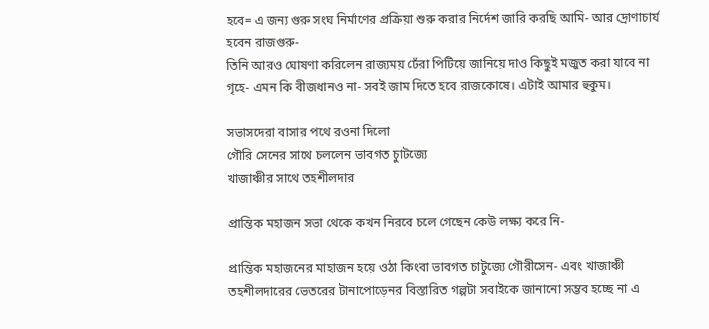হবে= এ জন্য গুরু সংঘ নির্মাণের প্রক্রিয়া শুরু করার নির্দেশ জারি করছি আমি- আর দ্রোণাচার্য হবেন রাজগুরু-
তিনি আরও ঘোষণা করিলেন রাজ্যময় ঢেঁরা পিটিয়ে জানিয়ে দাও কিছুই মজুত করা যাবে না গৃহে- এমন কি বীজধানও না- সবই জাম দিতে হবে রাজকোষে। এটাই আমার হুকুম।

সভাসদেরা বাসার পথে রওনা দিলো
গৌরি সেনের সাথে চললেন ভাবগত চাুটজ্যে
খাজাঞ্চীর সাথে তহশীলদার

প্রান্তিক মহাজন সভা থেকে কখন নিরবে চলে গেছেন কেউ লক্ষ্য করে নি-

প্রান্তিক মহাজনের মাহাজন হয়ে ওঠা কিংবা ভাবগত চাটুজ্যে গৌরীসেন- এবং খাজাঞ্চী তহশীলদারের ভেতরের টানাপোড়েনর বিস্তারিত গল্পটা সবাইকে জানানো সম্ভব হচ্ছে না এ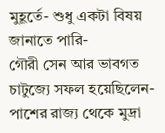মুহূর্তে- শুধু একটা বিষয় জানাতে পারি-
গৌরী সেন আর ভাবগত চাটুজ্যে সফল হয়েছিলেন- পাশের রাজ্য থেকে মুদ্রা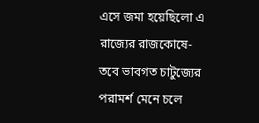এসে জমা হয়েছিলো এ রাজ্যের রাজকোষে- তবে ভাবগত চাটুজ্যের পরামর্শ মেনে চলে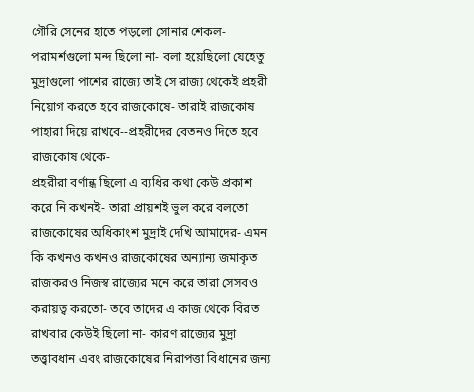গৌরি সেনের হাতে পড়লো সোনার শেকল-
পরামর্শগুলো মন্দ ছিলো না- বলা হয়েছিলো যেহেতু মুদ্রাগুলো পাশের রাজ্যে তাই সে রাজ্য থেকেই প্রহরী নিয়োগ করতে হবে রাজকোষে- তারাই রাজকোষ পাহারা দিয়ে রাখবে--প্রহরীদের বেতনও দিতে হবে রাজকোষ থেকে-
প্রহরীরা বর্ণান্ধ ছিলো এ ব্যধির কথা কেউ প্রকাশ করে নি কখনই- তারা প্রায়শই ভুল করে বলতো রাজকোষের অধিকাংশ মুদ্রাই দেখি আমাদের- এমন কি কখনও কখনও রাজকোষের অন্যান্য জমাকৃত রাজকরও নিজস্ব রাজ্যের মনে করে তারা সেসবও করায়ত্ব করতো- তবে তাদের এ কাজ থেকে বিরত রাখবার কেউই ছিলো না- কারণ রাজ্যের মুদ্রা তত্ত্বাবধান এবং রাজকোষের নিরাপত্তা বিধানের জন্য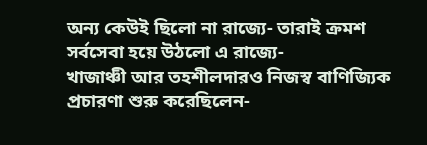অন্য কেউই ছিলো না রাজ্যে- তারাই ক্রমশ সর্বসেবা হয়ে উঠলো এ রাজ্যে-
খাজাঞ্চী আর তহশীলদারও নিজস্ব বাণিজ্যিক প্রচারণা শুরু করেছিলেন-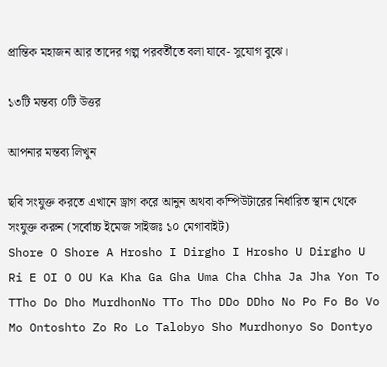প্রান্তিক মহাজন আর তাদের গল্প পরবর্তীতে বলা যাবে- সুযোগ বুঝে।

১৩টি মন্তব্য ০টি উত্তর

আপনার মন্তব্য লিখুন

ছবি সংযুক্ত করতে এখানে ড্রাগ করে আনুন অথবা কম্পিউটারের নির্ধারিত স্থান থেকে সংযুক্ত করুন (সর্বোচ্চ ইমেজ সাইজঃ ১০ মেগাবাইট)
Shore O Shore A Hrosho I Dirgho I Hrosho U Dirgho U Ri E OI O OU Ka Kha Ga Gha Uma Cha Chha Ja Jha Yon To TTho Do Dho MurdhonNo TTo Tho DDo DDho No Po Fo Bo Vo Mo Ontoshto Zo Ro Lo Talobyo Sho Murdhonyo So Dontyo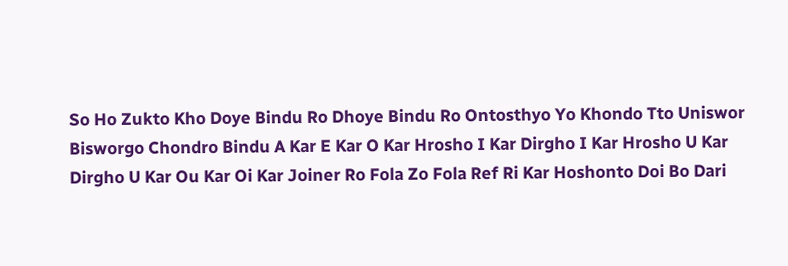So Ho Zukto Kho Doye Bindu Ro Dhoye Bindu Ro Ontosthyo Yo Khondo Tto Uniswor Bisworgo Chondro Bindu A Kar E Kar O Kar Hrosho I Kar Dirgho I Kar Hrosho U Kar Dirgho U Kar Ou Kar Oi Kar Joiner Ro Fola Zo Fola Ref Ri Kar Hoshonto Doi Bo Dari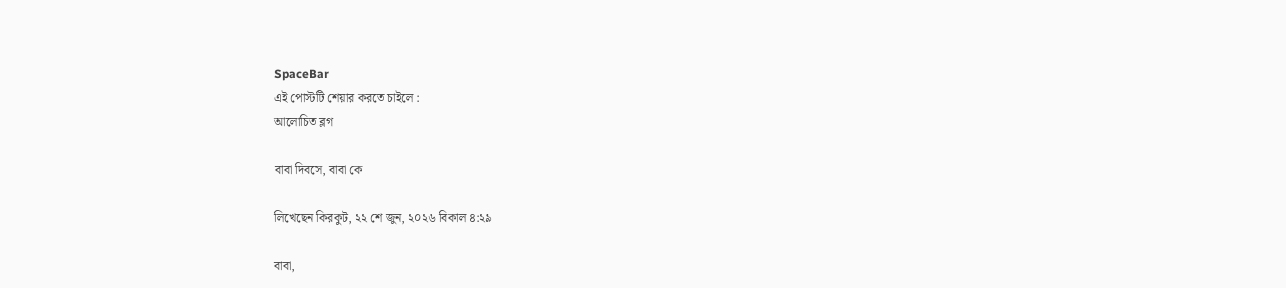SpaceBar
এই পোস্টটি শেয়ার করতে চাইলে :
আলোচিত ব্লগ

বাবা দিবসে, বাবা কে

লিখেছেন কিরকুট, ২২ শে জুন, ২০২৬ বিকাল ৪:২৯

বাবা,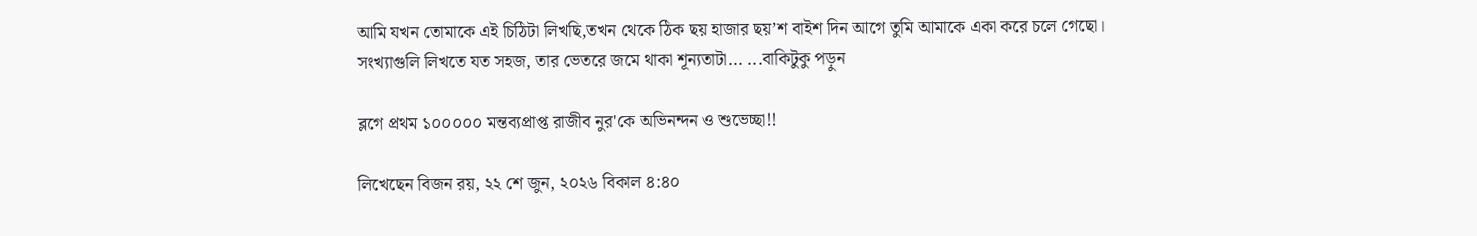আমি যখন তোমাকে এই চিঠিটা লিখছি,তখন থেকে ঠিক ছয় হাজার ছয়’শ বাইশ দিন আগে তুমি আমাকে একা করে চলে গেছো। সংখ্যাগুলি লিখতে যত সহজ, তার ভেতরে জমে থাকা শূন্যতাটা... ...বাকিটুকু পড়ুন

ব্লগে প্রথম ১০০০০০ মন্তব্যপ্রাপ্ত রাজীব নুর'কে অভিনন্দন ও শুভেচ্ছা!!

লিখেছেন বিজন রয়, ২২ শে জুন, ২০২৬ বিকাল ৪:৪০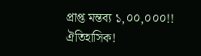প্রাপ্ত মন্তব্য ১,০০,০০০!!
ঐতিহাসিক!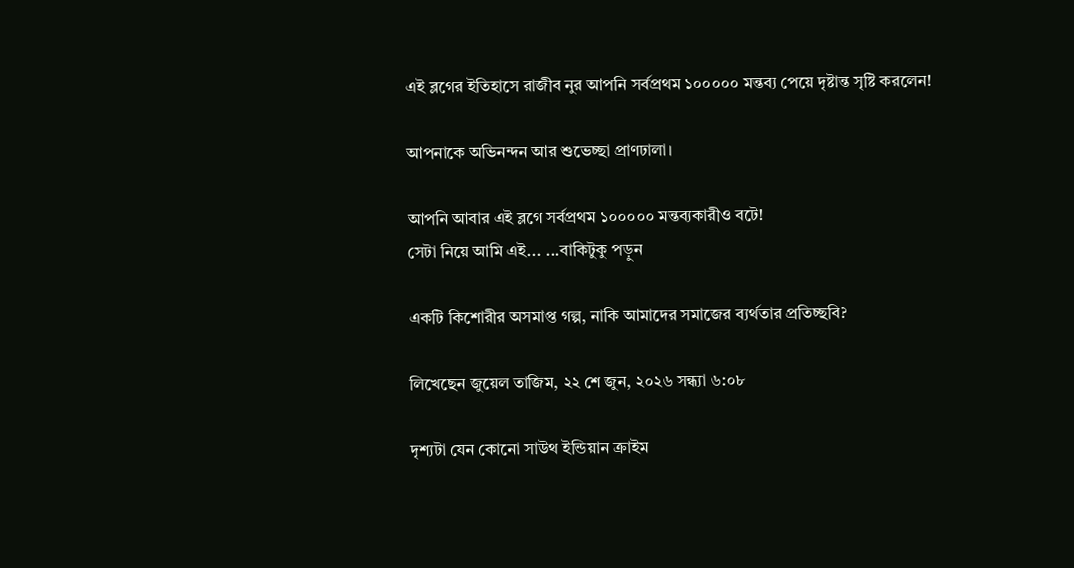এই ব্লগের ইতিহাসে রাজীব নুর আপনি সর্বপ্রথম ১০০০০০ মন্তব্য পেয়ে দৃষ্টান্ত সৃষ্টি করলেন!

আপনাকে অভিনন্দন আর শুভেচ্ছা প্রাণঢালা।

আপনি আবার এই ব্লগে সর্বপ্রথম ১০০০০০ মন্তব্যকারীও বটে!
সেটা নিয়ে আমি এই... ...বাকিটুকু পড়ুন

একটি কিশোরীর অসমাপ্ত গল্প, নাকি আমাদের সমাজের ব্যর্থতার প্রতিচ্ছবি?

লিখেছেন জুয়েল তাজিম, ২২ শে জুন, ২০২৬ সন্ধ্যা ৬:০৮

দৃশ্যটা যেন কোনো সাউথ ইন্ডিয়ান ক্রাইম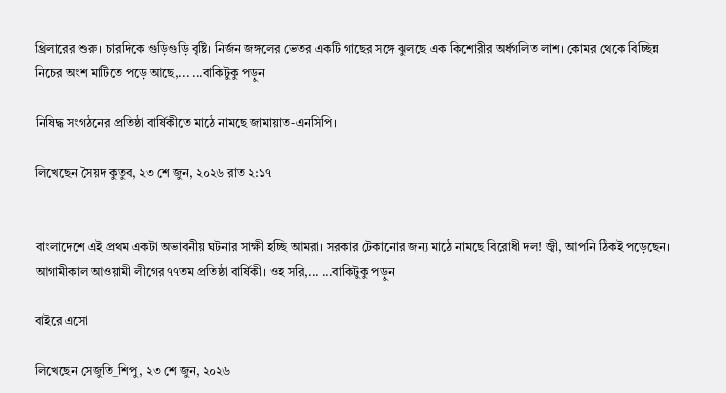থ্রিলারের শুরু। চারদিকে গুড়িগুড়ি বৃষ্টি। নির্জন জঙ্গলের ভেতর একটি গাছের সঙ্গে ঝুলছে এক কিশোরীর অর্ধগলিত লাশ। কোমর থেকে বিচ্ছিন্ন নিচের অংশ মাটিতে পড়ে আছে,... ...বাকিটুকু পড়ুন

নিষিদ্ধ সংগঠনের প্রতিষ্ঠা বার্ষিকীতে মাঠে নামছে জামায়াত-এনসিপি।

লিখেছেন সৈয়দ কুতুব, ২৩ শে জুন, ২০২৬ রাত ২:১৭


বাংলাদেশে এই প্রথম একটা অভাবনীয় ঘটনার সাক্ষী হচ্ছি আমরা। সরকার টেকানোর জন্য মাঠে নামছে বিরোধী দল! জ্বী, আপনি ঠিকই পড়েছেন। আগামীকাল আওয়ামী লীগের ৭৭তম প্রতিষ্ঠা বার্ষিকী। ওহ সরি,... ...বাকিটুকু পড়ুন

বাইরে এসো

লিখেছেন সেজুতি_শিপু, ২৩ শে জুন, ২০২৬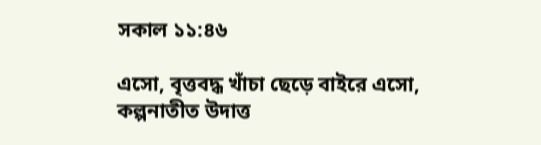সকাল ১১:৪৬

এসো, বৃত্তবদ্ধ খাঁচা ছেড়ে বাইরে এসো,
কল্পনাতীত উদাত্ত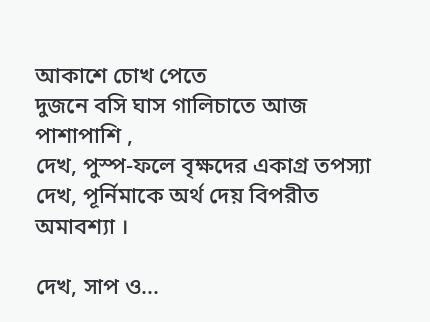আকাশে চোখ পেতে
দুজনে বসি ঘাস গালিচাতে আজ পাশাপাশি ,
দেখ, পুস্প-ফলে বৃক্ষদের একাগ্র তপস্যা
দেখ, পূর্নিমাকে অর্থ দেয় বিপরীত অমাবশ্যা ।

দেখ, সাপ ও...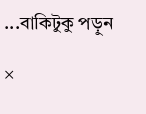...বাকিটুকু পড়ুন

×